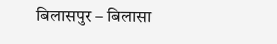बिलासपुर – बिलासा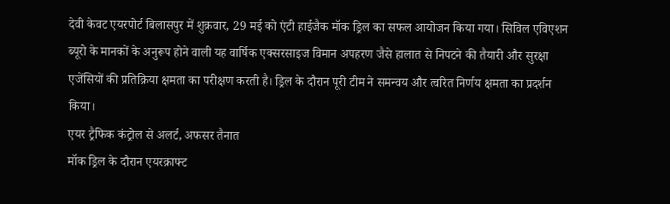देवी केवट एयरपोर्ट बिलासपुर में शुक्रवार, 29 मई को एंटी हाईजैक मॉक ड्रिल का सफल आयोजन किया गया। सिविल एविएशन ब्यूरो के मानकों के अनुरूप होने वाली यह वार्षिक एक्सरसाइज विमान अपहरण जैसे हालात से निपटने की तैयारी और सुरक्षा एजेंसियों की प्रतिक्रिया क्षमता का परीक्षण करती है। ड्रिल के दौरान पूरी टीम ने समन्वय और त्वरित निर्णय क्षमता का प्रदर्शन किया।
एयर ट्रैफिक कंट्रोल से अलर्ट, अफसर तैनात
मॉक ड्रिल के दौरान एयरक्राफ्ट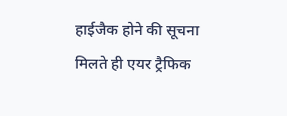हाईजैक होने की सूचना मिलते ही एयर ट्रैफिक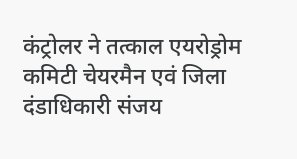कंट्रोलर ने तत्काल एयरोड्रोम कमिटी चेयरमैन एवं जिला दंडाधिकारी संजय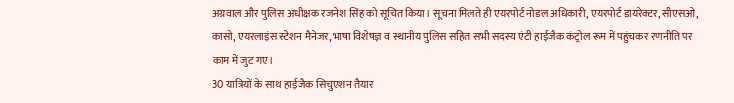अग्रवाल और पुलिस अधीक्षक रजनेश सिंह को सूचित किया। सूचना मिलते ही एयरपोर्ट नोडल अधिकारी, एयरपोर्ट डायरेक्टर, सीएसओ, कासो, एयरलाइंस स्टेशन मैनेजर, भाषा विशेषज्ञ व स्थानीय पुलिस सहित सभी सदस्य एंटी हाईजैक कंट्रोल रूम में पहुंचकर रणनीति पर काम में जुट गए।
30 यात्रियों के साथ हाईजैक सिचुएशन तैयार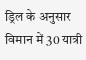ड्रिल के अनुसार विमान में 30 यात्री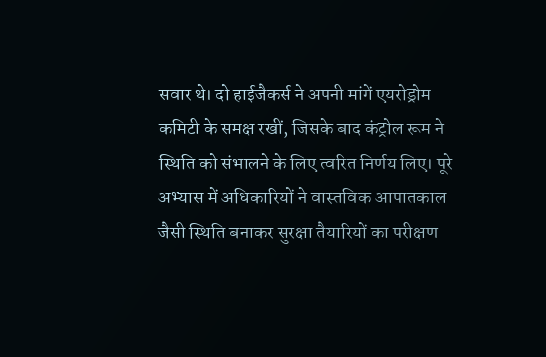सवार थे। दो हाईजैकर्स ने अपनी मांगें एयरोड्रोम कमिटी के समक्ष रखीं, जिसके बाद कंट्रोल रूम ने स्थिति को संभालने के लिए त्वरित निर्णय लिए। पूरे अभ्यास में अधिकारियों ने वास्तविक आपातकाल जैसी स्थिति बनाकर सुरक्षा तैयारियों का परीक्षण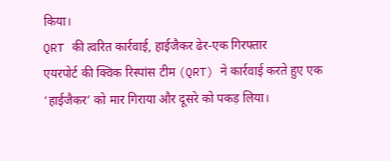किया।
QRT की त्वरित कार्रवाई, हाईजैकर ढेर-एक गिरफ्तार
एयरपोर्ट की क्विक रिस्पांस टीम (QRT) ने कार्रवाई करते हुए एक ‘हाईजैकर’ को मार गिराया और दूसरे को पकड़ लिया।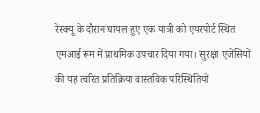रेस्क्यू के दौरान घायल हुए एक यात्री को एयरपोर्ट स्थित एमआई रूम में प्राथमिक उपचार दिया गया। सुरक्षा एजेंसियों की यह त्वरित प्रतिक्रिया वास्तविक परिस्थितियों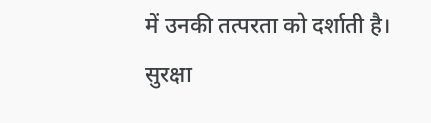में उनकी तत्परता को दर्शाती है।
सुरक्षा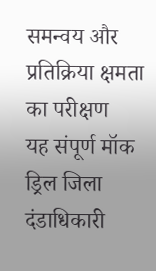समन्वय और प्रतिक्रिया क्षमता का परीक्षण
यह संपूर्ण मॉक ड्रिल जिला दंडाधिकारी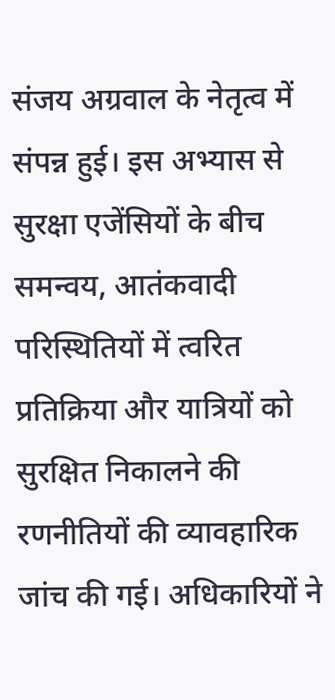संजय अग्रवाल के नेतृत्व में संपन्न हुई। इस अभ्यास से सुरक्षा एजेंसियों के बीच समन्वय, आतंकवादी परिस्थितियों में त्वरित प्रतिक्रिया और यात्रियों को सुरक्षित निकालने की रणनीतियों की व्यावहारिक जांच की गई। अधिकारियों ने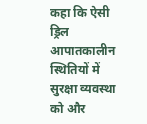कहा कि ऐसी ड्रिल आपातकालीन स्थितियों में सुरक्षा व्यवस्था को और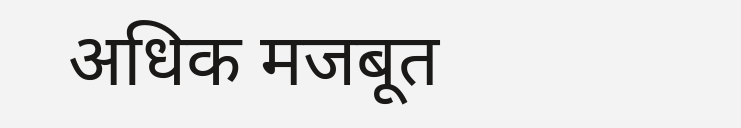अधिक मजबूत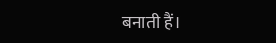बनाती हैं।